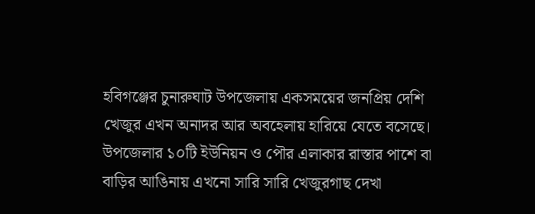হবিগঞ্জের চুনারুঘাট উপজেলায় একসময়ের জনপ্রিয় দেশি খেজুর এখন অনাদর আর অবহেলায় হারিয়ে যেতে বসেছে। উপজেলার ১০টি ইউনিয়ন ও পৌর এলাকার রাস্তার পাশে বা বাড়ির আঙিনায় এখনো সারি সারি খেজুরগাছ দেখা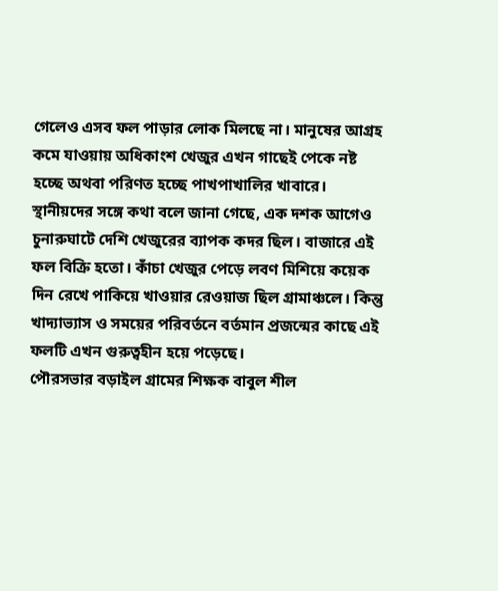গেলেও এসব ফল পাড়ার লোক মিলছে না। মানুষের আগ্রহ কমে যাওয়ায় অধিকাংশ খেজুর এখন গাছেই পেকে নষ্ট হচ্ছে অথবা পরিণত হচ্ছে পাখপাখালির খাবারে।
স্থানীয়দের সঙ্গে কথা বলে জানা গেছে, এক দশক আগেও চুনারুঘাটে দেশি খেজুরের ব্যাপক কদর ছিল। বাজারে এই ফল বিক্রি হতো। কাঁচা খেজুর পেড়ে লবণ মিশিয়ে কয়েক দিন রেখে পাকিয়ে খাওয়ার রেওয়াজ ছিল গ্রামাঞ্চলে। কিন্তু খাদ্যাভ্যাস ও সময়ের পরিবর্তনে বর্তমান প্রজন্মের কাছে এই ফলটি এখন গুরুত্বহীন হয়ে পড়েছে।
পৌরসভার বড়াইল গ্রামের শিক্ষক বাবুল শীল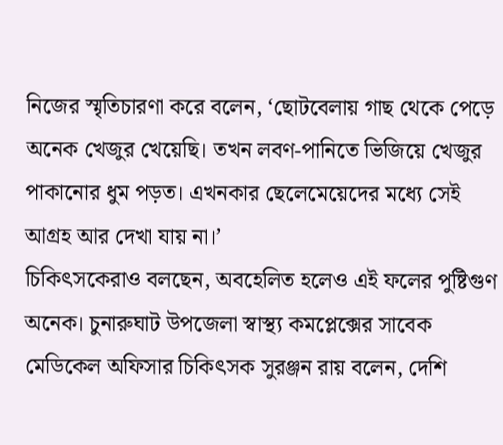নিজের স্মৃতিচারণা করে বলেন, ‘ছোটবেলায় গাছ থেকে পেড়ে অনেক খেজুর খেয়েছি। তখন লবণ-পানিতে ভিজিয়ে খেজুর পাকানোর ধুম পড়ত। এখনকার ছেলেমেয়েদের মধ্যে সেই আগ্রহ আর দেখা যায় না।’
চিকিৎসকেরাও বলছেন, অবহেলিত হলেও এই ফলের পুষ্টিগুণ অনেক। চুনারুঘাট উপজেলা স্বাস্থ্য কমপ্লেক্সের সাবেক মেডিকেল অফিসার চিকিৎসক সুরঞ্জন রায় বলেন, দেশি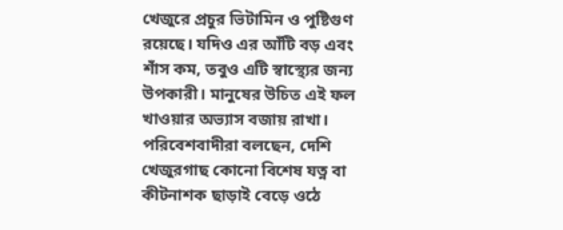খেজুরে প্রচুর ভিটামিন ও পুষ্টিগুণ রয়েছে। যদিও এর আঁটি বড় এবং শাঁস কম, তবুও এটি স্বাস্থ্যের জন্য উপকারী। মানুষের উচিত এই ফল খাওয়ার অভ্যাস বজায় রাখা।
পরিবেশবাদীরা বলছেন, দেশি খেজুরগাছ কোনো বিশেষ যত্ন বা কীটনাশক ছাড়াই বেড়ে ওঠে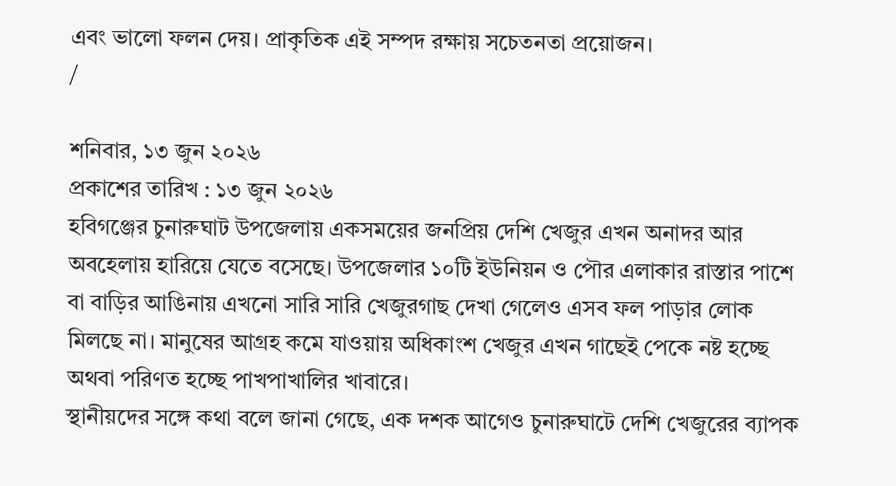এবং ভালো ফলন দেয়। প্রাকৃতিক এই সম্পদ রক্ষায় সচেতনতা প্রয়োজন।
/

শনিবার, ১৩ জুন ২০২৬
প্রকাশের তারিখ : ১৩ জুন ২০২৬
হবিগঞ্জের চুনারুঘাট উপজেলায় একসময়ের জনপ্রিয় দেশি খেজুর এখন অনাদর আর অবহেলায় হারিয়ে যেতে বসেছে। উপজেলার ১০টি ইউনিয়ন ও পৌর এলাকার রাস্তার পাশে বা বাড়ির আঙিনায় এখনো সারি সারি খেজুরগাছ দেখা গেলেও এসব ফল পাড়ার লোক মিলছে না। মানুষের আগ্রহ কমে যাওয়ায় অধিকাংশ খেজুর এখন গাছেই পেকে নষ্ট হচ্ছে অথবা পরিণত হচ্ছে পাখপাখালির খাবারে।
স্থানীয়দের সঙ্গে কথা বলে জানা গেছে, এক দশক আগেও চুনারুঘাটে দেশি খেজুরের ব্যাপক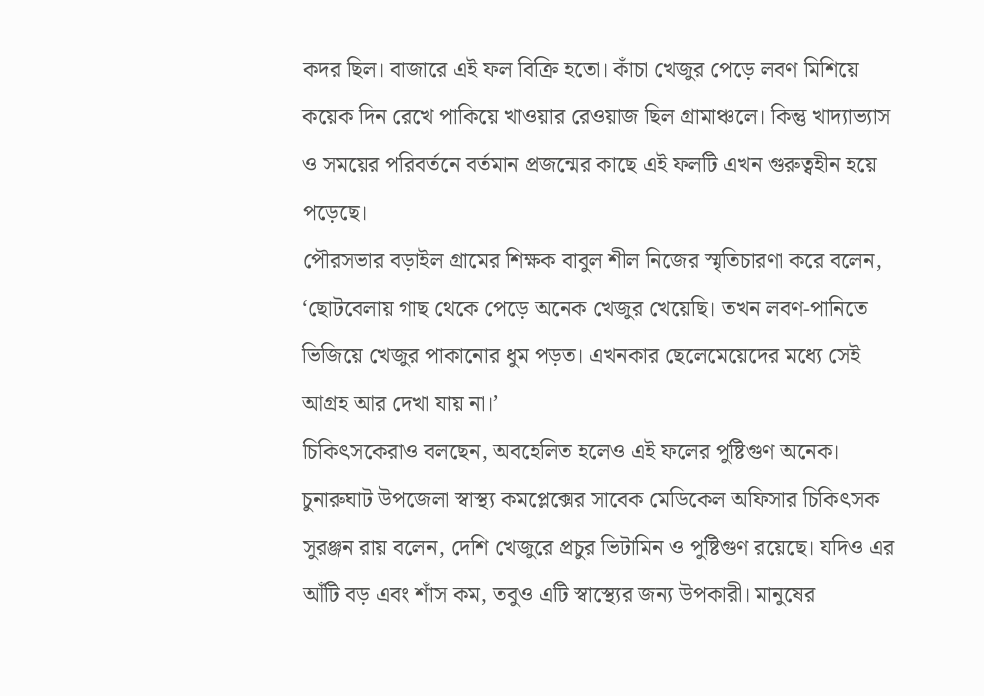কদর ছিল। বাজারে এই ফল বিক্রি হতো। কাঁচা খেজুর পেড়ে লবণ মিশিয়ে কয়েক দিন রেখে পাকিয়ে খাওয়ার রেওয়াজ ছিল গ্রামাঞ্চলে। কিন্তু খাদ্যাভ্যাস ও সময়ের পরিবর্তনে বর্তমান প্রজন্মের কাছে এই ফলটি এখন গুরুত্বহীন হয়ে পড়েছে।
পৌরসভার বড়াইল গ্রামের শিক্ষক বাবুল শীল নিজের স্মৃতিচারণা করে বলেন, ‘ছোটবেলায় গাছ থেকে পেড়ে অনেক খেজুর খেয়েছি। তখন লবণ-পানিতে ভিজিয়ে খেজুর পাকানোর ধুম পড়ত। এখনকার ছেলেমেয়েদের মধ্যে সেই আগ্রহ আর দেখা যায় না।’
চিকিৎসকেরাও বলছেন, অবহেলিত হলেও এই ফলের পুষ্টিগুণ অনেক। চুনারুঘাট উপজেলা স্বাস্থ্য কমপ্লেক্সের সাবেক মেডিকেল অফিসার চিকিৎসক সুরঞ্জন রায় বলেন, দেশি খেজুরে প্রচুর ভিটামিন ও পুষ্টিগুণ রয়েছে। যদিও এর আঁটি বড় এবং শাঁস কম, তবুও এটি স্বাস্থ্যের জন্য উপকারী। মানুষের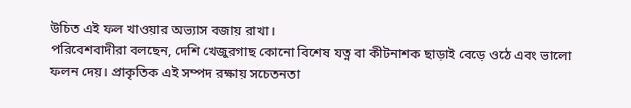উচিত এই ফল খাওয়ার অভ্যাস বজায় রাখা।
পরিবেশবাদীরা বলছেন, দেশি খেজুরগাছ কোনো বিশেষ যত্ন বা কীটনাশক ছাড়াই বেড়ে ওঠে এবং ভালো ফলন দেয়। প্রাকৃতিক এই সম্পদ রক্ষায় সচেতনতা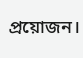প্রয়োজন।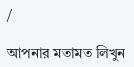/

আপনার মতামত লিখুন